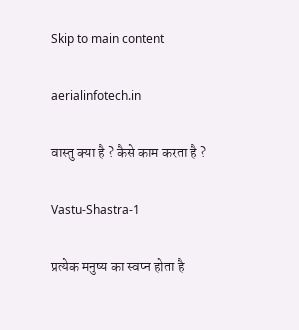Skip to main content

aerialinfotech.in

वास्तु क्या है ? कैसे काम करता है ?

Vastu-Shastra-1

प्रत्येक मनुष्य का स्वप्न होता है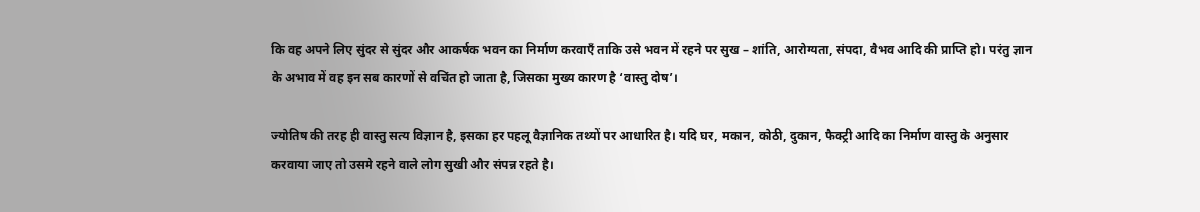कि वह अपने लिए सुंदर से सुंदर और आकर्षक भवन का निर्माण करवाएँ ताकि उसे भवन में रहने पर सुख – शांति, आरोग्यता, संपदा, वैभव आदि की प्राप्ति हो। परंतु ज्ञान के अभाव में वह इन सब कारणों से वचिंत हो जाता है, जिसका मुख्य कारण है ‘वास्तु दोष’।

ज्योतिष की तरह ही वास्तु सत्य विज्ञान है, इसका हर पहलू वैज्ञानिक तथ्यों पर आधारित है। यदि घर, मकान, कोठी, दुकान, फैक्ट्री आदि का निर्माण वास्तु के अनुसार करवाया जाए तो उसमे रहने वाले लोग सुखी और संपन्न रहते है।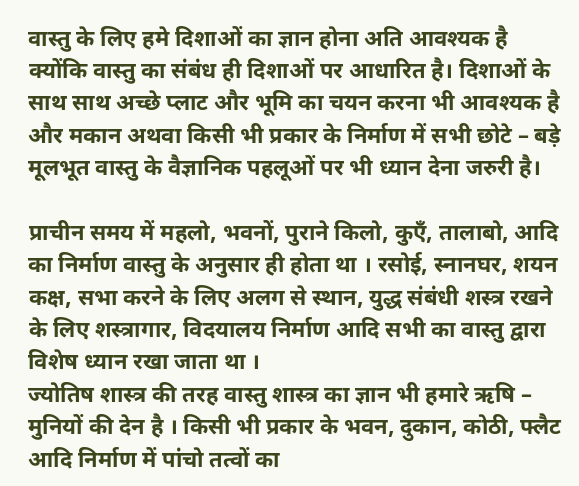वास्तु के लिए हमे दिशाओं का ज्ञान होना अति आवश्यक है क्योंकि वास्तु का संबंध ही दिशाओं पर आधारित है। दिशाओं के साथ साथ अच्छे प्लाट और भूमि का चयन करना भी आवश्यक है और मकान अथवा किसी भी प्रकार के निर्माण में सभी छोटे – बड़े मूलभूत वास्तु के वैज्ञानिक पहलूओं पर भी ध्यान देना जरुरी है।

प्राचीन समय में महलो, भवनों, पुराने किलो, कुएँ, तालाबो, आदि का निर्माण वास्तु के अनुसार ही होता था । रसोई, स्नानघर, शयन कक्ष, सभा करने के लिए अलग से स्थान, युद्ध संबंधी शस्त्र रखने के लिए शस्त्रागार, विदयालय निर्माण आदि सभी का वास्तु द्वारा विशेष ध्यान रखा जाता था ।
ज्योतिष शास्त्र की तरह वास्तु शास्त्र का ज्ञान भी हमारे ऋषि – मुनियों की देन है । किसी भी प्रकार के भवन, दुकान, कोठी, फ्लैट आदि निर्माण में पांचो तत्वों का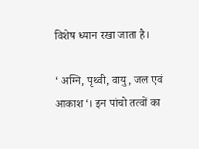विशेष ध्यान रखा जाता है।

‘ अग्नि, पृथ्वी, वायु, जल एवं आकाश‘। इन पांचो तत्वों का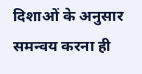दिशाओं के अनुसार समन्वय करना ही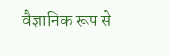वैज्ञानिक रूप से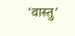‘वास्तु‘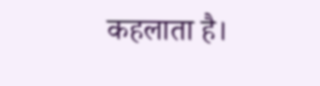कहलाता है।